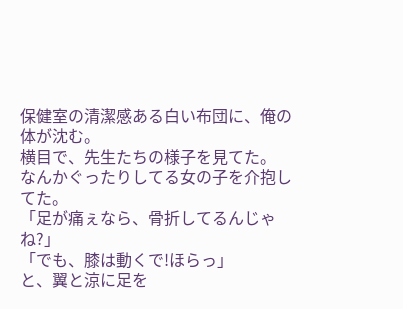保健室の清潔感ある白い布団に、俺の体が沈む。
横目で、先生たちの様子を見てた。
なんかぐったりしてる女の子を介抱してた。
「足が痛ぇなら、骨折してるんじゃね?」
「でも、膝は動くで!ほらっ」
と、翼と涼に足を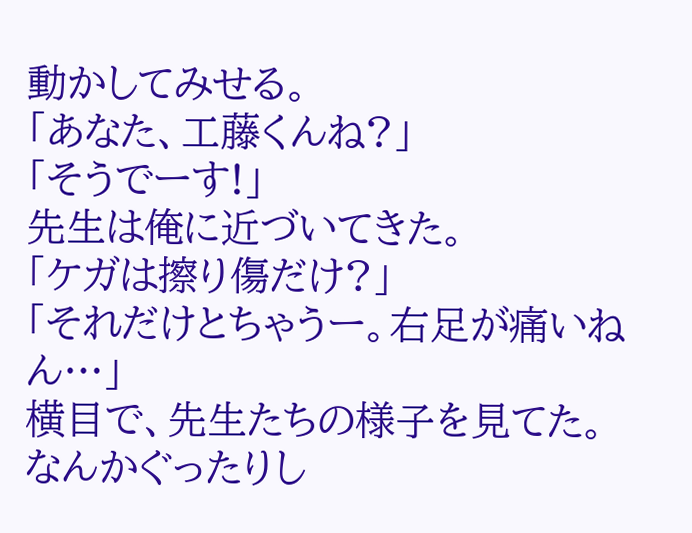動かしてみせる。
「あなた、工藤くんね?」
「そうでーす!」
先生は俺に近づいてきた。
「ケガは擦り傷だけ?」
「それだけとちゃうー。右足が痛いねん…」
横目で、先生たちの様子を見てた。
なんかぐったりし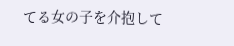てる女の子を介抱して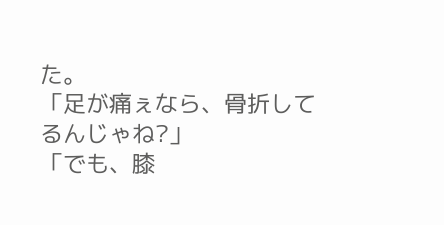た。
「足が痛ぇなら、骨折してるんじゃね?」
「でも、膝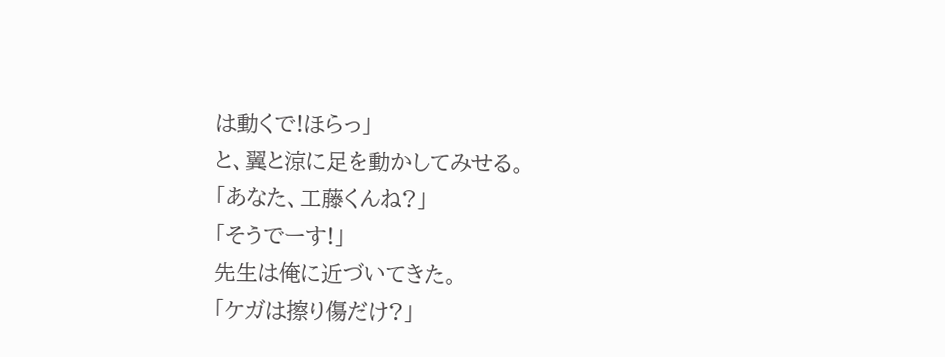は動くで!ほらっ」
と、翼と涼に足を動かしてみせる。
「あなた、工藤くんね?」
「そうでーす!」
先生は俺に近づいてきた。
「ケガは擦り傷だけ?」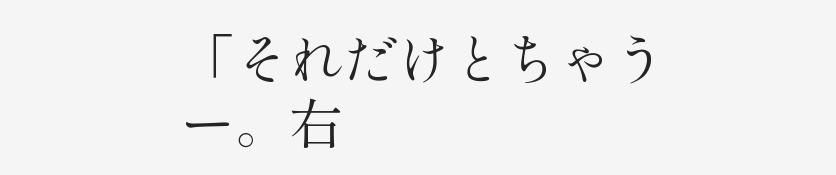「それだけとちゃうー。右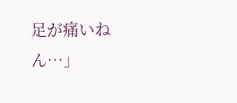足が痛いねん…」